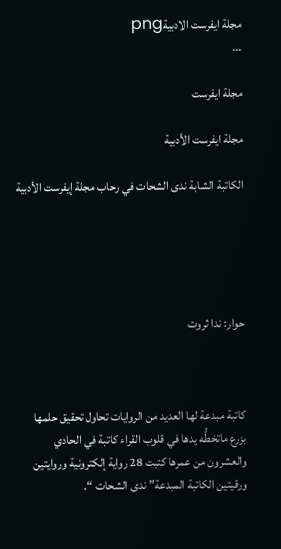مجلة ايفرست الادبيةpng
...

مجلة ايفرست

مجلة ايفرست الأدبية

الكاتبة الشابة ندى الشحات في رحاب مجلة إيفرست الأدبية





حوار: ندا ثروت



كاتبة مبدعة لها العديد من الروايات تحاول تحقيق حلمها بزرع ماتخطُّه يدها في قلوب القراء كاتبة في الحادي والعشرون من عمرها كتبت 28 رواية إلكترونية وروايتين ورقيتين الكاتبة المبدعة” ندى الشحات “.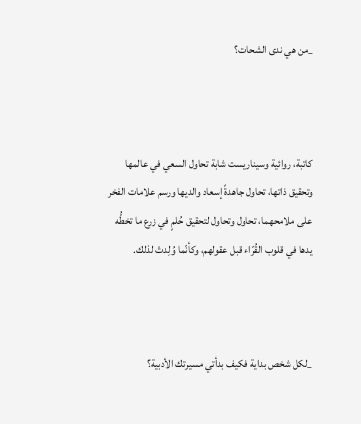_من هي ندى الشحات؟



كاتبة، روائية وسيناريست شابة تحاول السعي في عالمها وتحقيق ذاتها، تحاول جاهدةً إسعاد والديها ورسم علامات الفخر على ملامحهما، تحاول وتحاول لتحقيق حُلمٍ في زرع ما تخطُّه يدها في قلوب القُرّاء قبل عقولهم، وكأنّما وُلِدتْ لذلك.



_لكل شخص بداية فكيف بدأتي مسيرتك الأدبية؟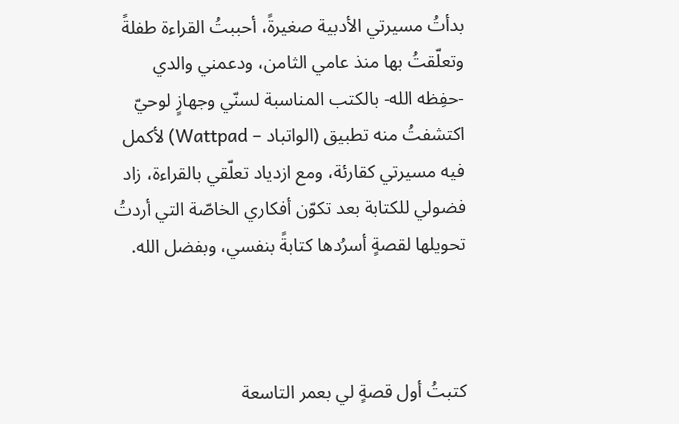بدأتُ مسيرتي الأدبية صغيرةً، أحببتُ القراءة طفلةً وتعلّقتُ بها منذ عامي الثامن، ودعمني والدي -حفِظه الله- بالكتب المناسبة لسنّي وجهازٍ لوحيّ اكتشفتُ منه تطبيق (الواتباد – Wattpad) لأكمل فيه مسيرتي كقارئة، ومع ازدياد تعلّقي بالقراءة، زاد فضولي للكتابة بعد تكوّن أفكاري الخاصّة التي أردتُ تحويلها لقصةٍ أسرُدها كتابةً بنفسي، وبفضل الله.



كتبتُ أول قصةٍ لي بعمر التاسعة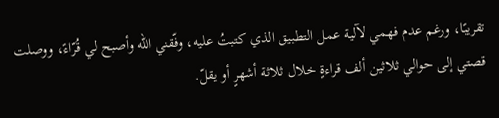تقريبًا، ورغم عدم فهمي لآلية عمل التطبيق الذي كتبتُ عليه، وفّقني الله وأصبح لي قُرّاءً، ووصلت قصتي إلى حوالي ثلاثين ألف قراءةٍ خلال ثلاثة أشهرٍ أو يقلّ.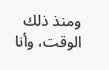ومنذ ذلك الوقت، وأنا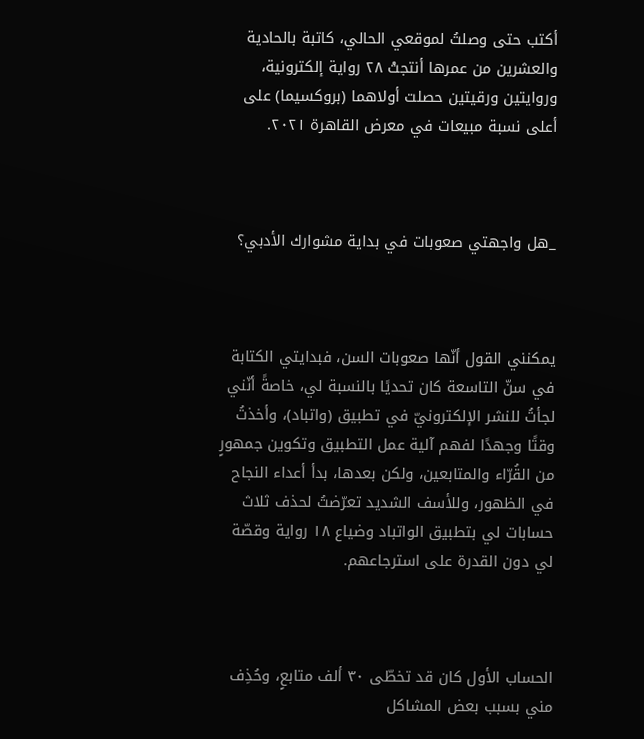أكتب حتى وصلتُ لموقعي الحالي، كاتبة بالحادية والعشرين من عمرها أنتجتْ ٢٨ رواية إلكترونية، وروايتين ورقيتين حصلت أولاهما (بروكسيما) على أعلى نسبة مبيعات في معرض القاهرة ٢٠٢١.



_هل واجهتي صعوبات في بداية مشوارك الأدبي؟



يمكنني القول أنّها صعوبات السن، فبدايتي الكتابة في سنّ التاسعة كان تحديًا بالنسبة لي، خاصةً أنّني لجأتُ للنشر الإلكترونيّ في تطبيق (واتباد)، وأخذتُ وقتًا وجهدًا لفهم آلية عمل التطبيق وتكوين جمهورٍ من القُرّاء والمتابعين، ولكن بعدها، بدأ أعداء النجاح في الظهور، وللأسف الشديد تعرّضتُ لحذف ثلاث حسابات لي بتطبيق الواتباد وضياع ١٨ رواية وقصّة لي دون القدرة على استرجاعهم.



الحساب الأول كان قد تخطّى ٣٠ ألف متابعٍ، وحُذِف مني بسبب بعض المشاكل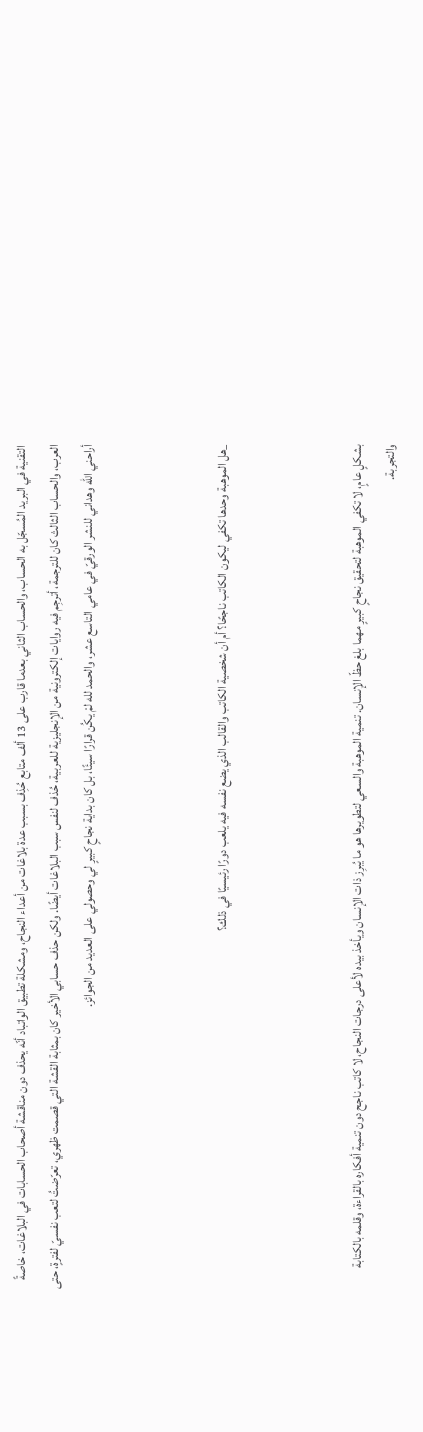التقنية في البريد المُسجّل به الحساب، والحساب الثاني بعدما قارب على 13 ألف متابع حُذِف بسبب عدة بلاغات من أعداء النجاح، ومشكلة تطبيق الواتباد أنّه يحذف دون مناقشة أصحاب الحسابات في البلاغات، خاصةً العرب، والحساب الثالث كان للترجمة، أترجِم فيه روايات إلكترونية من الإنجليزية للعربية، حُذف لنفس سبب البلاغات أيضًا. ولكن حذف حسابي الأخير كان بمثابة القشة التي قصمت ظهري، تعرّضتُ لتعب نفسيّ لفترةٍ، حتى أراحني الله وهداني للنشر الورقيّ في عامي التاسع عشر، والحمد لله لمْ يكُن قرارًا سيئًا، بل كان بداية نجاحٍ كبيرٍ لي وحصولي على العديد من الجوائز.



_هل الموهبة وحدها تكفي ليكون الكاتب ناجحًا؟ أم أن شخصية الكاتب والقالب الذي يضع نفسه فيه يلعب دورًا رئيسيًا في ذلك؟



بشكلٍ عامٍ، لا تكفي الموهبة لتحقيق نجاحٍ كبيرٍ مهما بلغ حظّ الإنسان. تنمية الموهبة والسعي لتطويرها هو ما يُبرِز ذات الإنسان ويأخذ بيده لأعلى درجات النجاح، لا كاتب ناجح دون تنمية أفكاره بالقراءة، وقلمه بالكتابة والتجربة.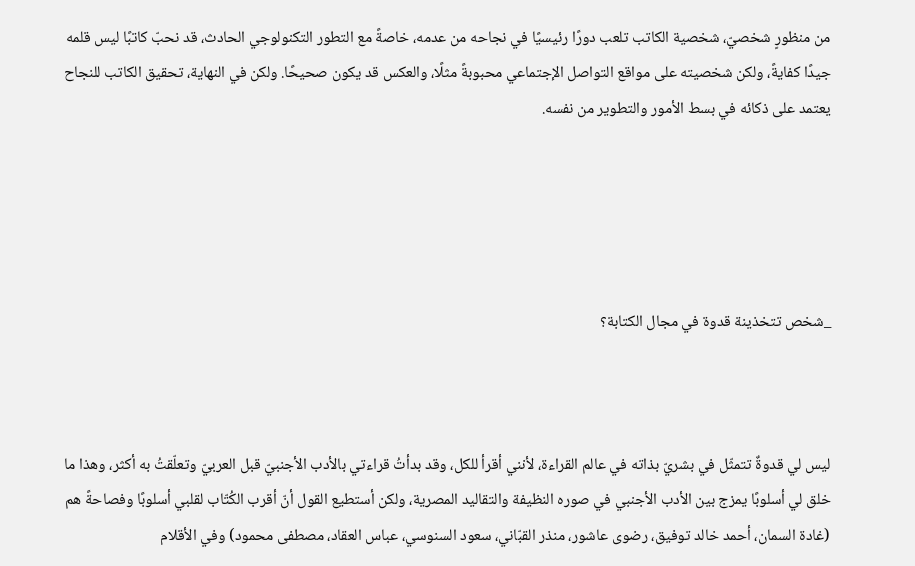من منظورٍ شخصيّ، شخصية الكاتب تلعب دورًا رئيسيًا في نجاحه من عدمه، خاصةً مع التطور التكنولوجي الحادث، قد نحبّ كاتبًا ليس قلمه جيدًا كفايةً، ولكن شخصيته على مواقع التواصل الإجتماعي محبوبةً مثلًا، والعكس قد يكون صحيحًا. ولكن في النهاية، تحقيق الكاتب للنجاح يعتمد على ذكائه في بسط الأمور والتطوير من نفسه.





_شخص تتخذينة قدوة في مجال الكتابة؟



ليس لي قدوةٌ تتمثّل في بشريّ بذاته في عالم القراءة، لأنني أقرأ للكل، وقد بدأتُ قراءتي بالأدب الأجنبيّ قبل العربيّ وتعلّقتُ به أكثر، وهذا ما خلق لي أسلوبًا يمزج بين الأدب الأجنبي في صوره النظيفة والتقاليد المصرية، ولكن أستطيع القول أنّ أقرب الكُتّاب لقلبي أسلوبًا وفصاحةً هم (غادة السمان، أحمد خالد توفيق، رضوى عاشور، منذر القبّاني، سعود السنوسي، عباس العقاد، مصطفى محمود) وفي الأقلام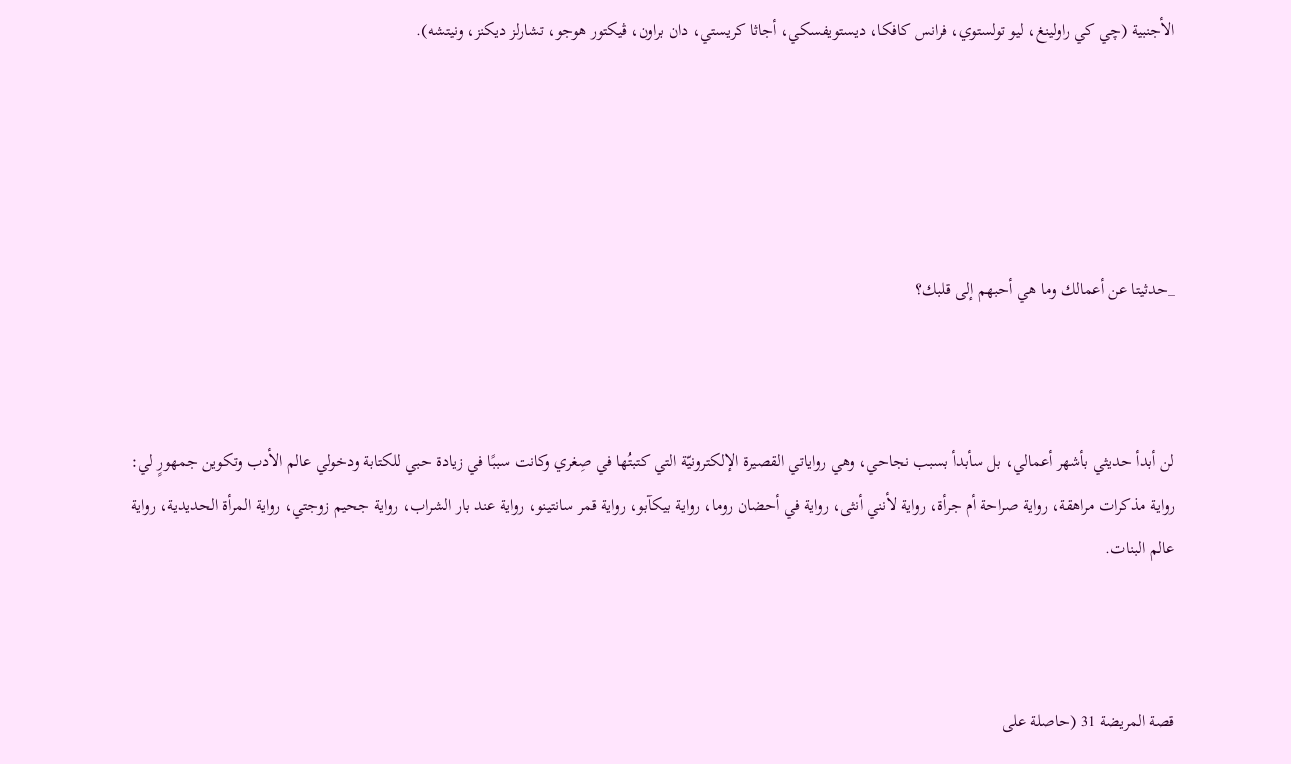الأجنبية (چي كي راولينغ، ليو تولستوي، فرانس كافكا، ديستويفسكي، أجاثا كريستي، دان براون، ڤيكتور هوجو، تشارلز ديكنز، ونيتشه).





_حدثيتا عن أعمالك وما هي أحبهم إلى قلبك؟



لن أبدأ حديثي بأشهر أعمالي، بل سأبدأ بسبب نجاحي، وهي رواياتي القصيرة الإلكترونيّة التي كتبتُها في صِغري وكانت سببًا في زيادة حبي للكتابة ودخولي عالم الأدب وتكوين جمهورٍ لي: رواية مذكرات مراهقة، رواية صراحة أم جرأة، رواية لأنني أنثى، رواية في أحضان روما، رواية بيكآبو، رواية قمر سانتينو، رواية عند بار الشراب، رواية جحيم زوجتي، رواية المرأة الحديدية، رواية عالم البنات.



قصة المريضة 31 (حاصلة على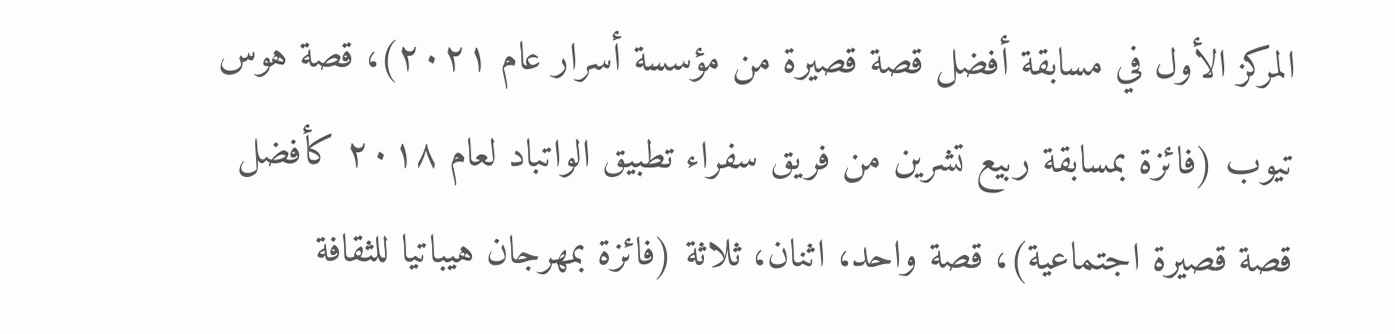المركز الأول في مسابقة أفضل قصة قصيرة من مؤسسة أسرار عام ٢٠٢١)، قصة هوس تيوب (فائزة بمسابقة ربيع تشرين من فريق سفراء تطبيق الواتباد لعام ٢٠١٨ كأفضل قصة قصيرة اجتماعية)، قصة واحد، اثنان، ثلاثة (فائزة بمهرجان هيباتيا للثقافة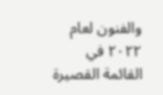والفنون لعام ٢٠٢٢ في القائمة القصيرة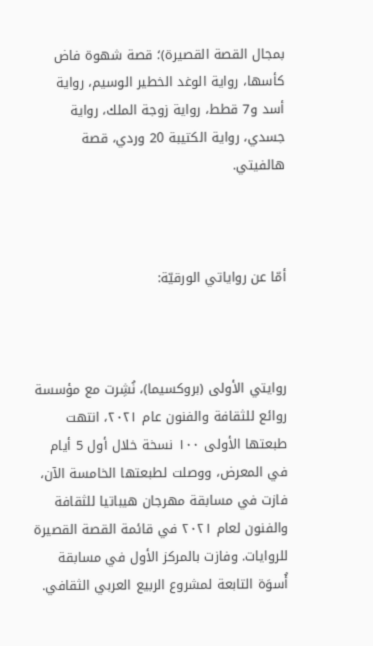بمجال القصة القصيرة)؛ قصة شهوة فاض كأسها، رواية الوغد الخطير الوسيم، رواية أسد و7 قطط، رواية زوجة الملك، رواية جسدي، رواية الكتيبة 20 وردي، قصة هالفيتي.



أمّا عن رواياتي الورقيّة:



روايتي الأولى (بروكسيما)، نُشِرت مع مؤسسة روائع للثقافة والفنون عام ٢٠٢١، انتهت طبعتها الأولى ١٠٠ نسخة خلال أول 5 أيام في المعرض، ووصلت لطبعتها الخامسة الآن، فازت في مسابقة مهرجان هيباتيا للثقافة والفنون لعام ٢٠٢١ في قائمة القصة القصيرة للروايات. وفازت بالمركز الأول في مسابقة أُسوَة التابعة لمشروع الربيع العربي الثقافي.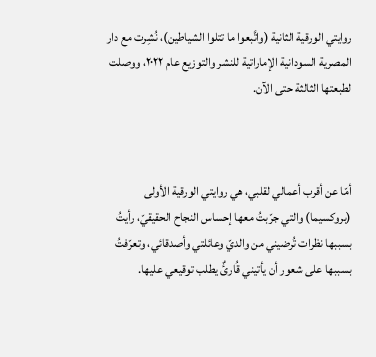روايتي الورقية الثانية (واتَّبعوا ما تتلوا الشياطين)، نُشِرت مع دار المصرية السودانية الإماراتية للنشر والتوزيع عام ٢٠٢٢، ووصلت لطبعتها الثالثة حتى الآن.



أمّا عن أقرب أعمالي لقلبي، هي روايتي الورقية الأولى (بروكسيما) والتي جرّبتُ معها إحساس النجاح الحقيقيّ، رأيتُ بسببها نظرات تُرضيني من والديّ وعائلتي وأصدقائي، وتعرّفتُ بسببها على شعور أن يأتيني قُارئٌ يطلب توقيعي عليها.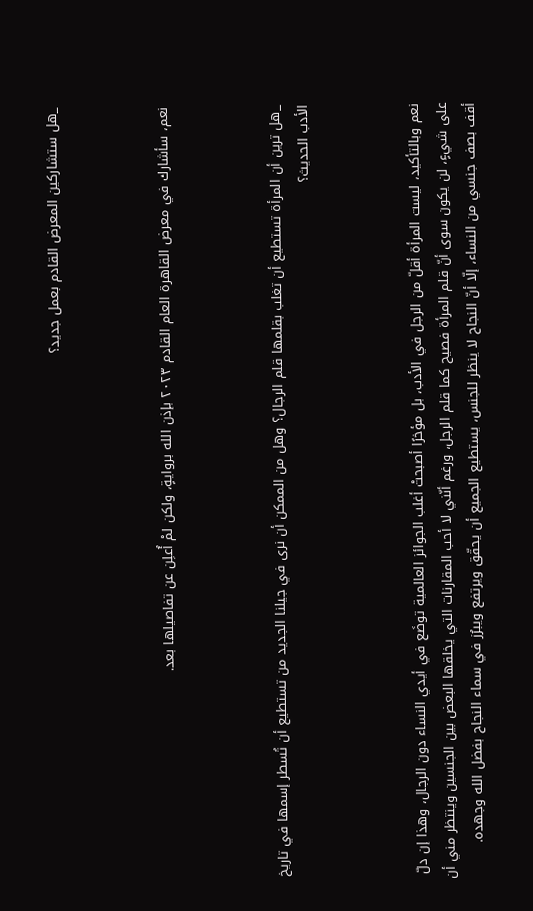_هل ستشاركين المعرض القادم بعمل جديد؟



نعم، سأشارك في معرض القاهرة العام القادم ٢٠٢٣ بإذن الله بروايةٍ، ولكن لمْ أُعلِن عن تفاصيلها بعد.



_هل ترين أن المرأة تستطيع أن تغلب بقلمها قلم الرجال؟ وهل من الممكن أن نرى في جيلنا الجديد من تستطيع أن تُسطر إسمها في تاريخ الأدب الحديث؟



نعم وبالتأكيد، ليست المرأة أقلّ من الرجل في الأدب، بل مؤخرًا أصبحتْ أغلب الجوائز العالمية توضَع في أيدي النساء دون الرجال، وهذا إن دلّ على شيءٍ، لن يكون سوى أنّ قلم المرأة فصيح كما قلم الرجل، ورغم أنّني لا أحب المقارنات التي يخلقها البعض بين الجنسين وينتظر مني أن أقف بصف جنسي من النساء، إلّا أنّ النجاح لا ينظر للجنس، يستطيع الجميع أن يحقّق ويرتفع ويبرُز في سماء النجاح بفضل الله وجهده.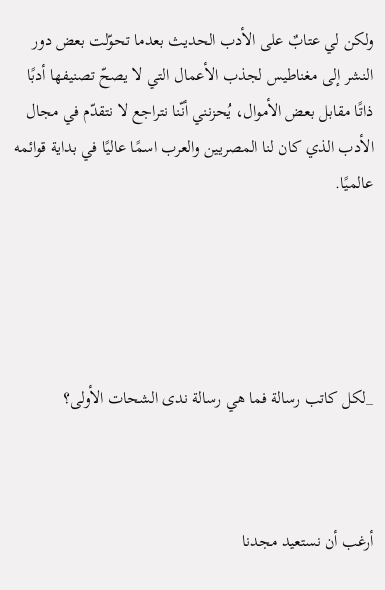ولكن لي عتابٌ على الأدب الحديث بعدما تحوّلت بعض دور النشر إلى مغناطيس لجذب الأعمال التي لا يصحّ تصنيفها أدبًا ذاتًا مقابل بعض الأموال، يُحزنني أنّنا نتراجع لا نتقدّم في مجال الأدب الذي كان لنا المصريين والعرب اسمًا عاليًا في بداية قوائمه عالميًا.





_لكل كاتب رسالة فما هي رسالة ندى الشحات الأولى؟



أرغب أن نستعيد مجدنا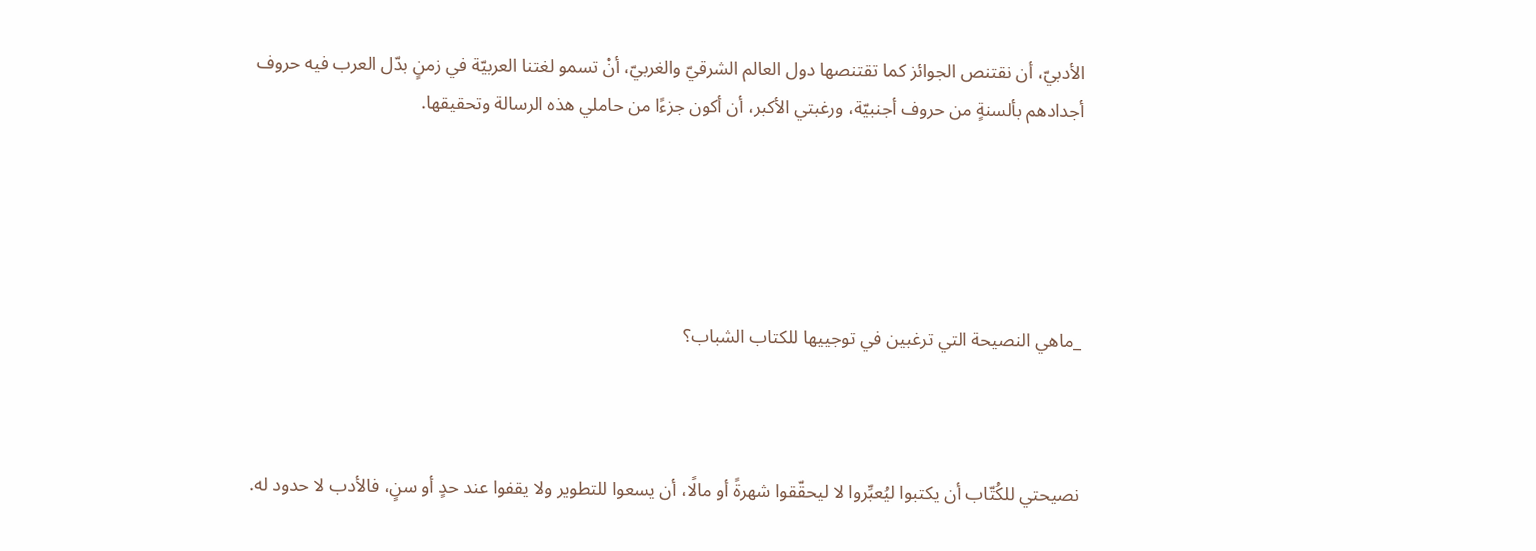الأدبيّ، أن نقتنص الجوائز كما تقتنصها دول العالم الشرقيّ والغربيّ، أنْ تسمو لغتنا العربيّة في زمنٍ بدّل العرب فيه حروف أجدادهم بألسنةٍ من حروف أجنبيّة، ورغبتي الأكبر، أن أكون جزءًا من حاملي هذه الرسالة وتحقيقها.





_ماهي النصيحة التي ترغبين في توجييها للكتاب الشباب؟



نصيحتي للكُتّاب أن يكتبوا ليُعبِّروا لا ليحقّقوا شهرةً أو مالًا، أن يسعوا للتطوير ولا يقفوا عند حدٍ أو سنٍ، فالأدب لا حدود له.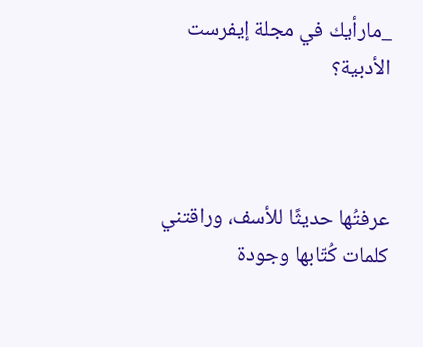_مارأيك في مجلة إيفرست الأدبية؟



عرفتُها حديثًا للأسف، وراقتني كلمات كُتّابها وجودة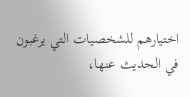اختيارهم للشخصيات التي يرغبون في الحديث عنها،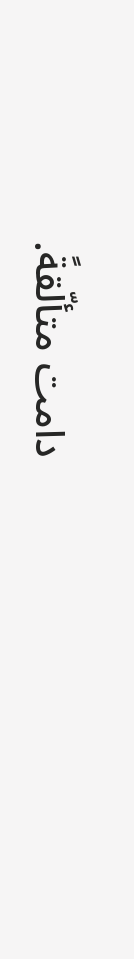دامت متألّقةً.